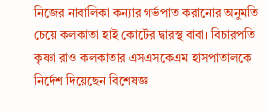নিজের নাবালিকা কন্যার গর্ভপাত করানোর অনুমতি চেয়ে কলকাতা হাই কোর্টের দ্বারস্থ বাবা। বিচারপতি কৃষ্ণা রাও কলকাতার এসএসকেএম হাসপাতালকে নির্দেশ দিয়েছেন বিশেষজ্ঞ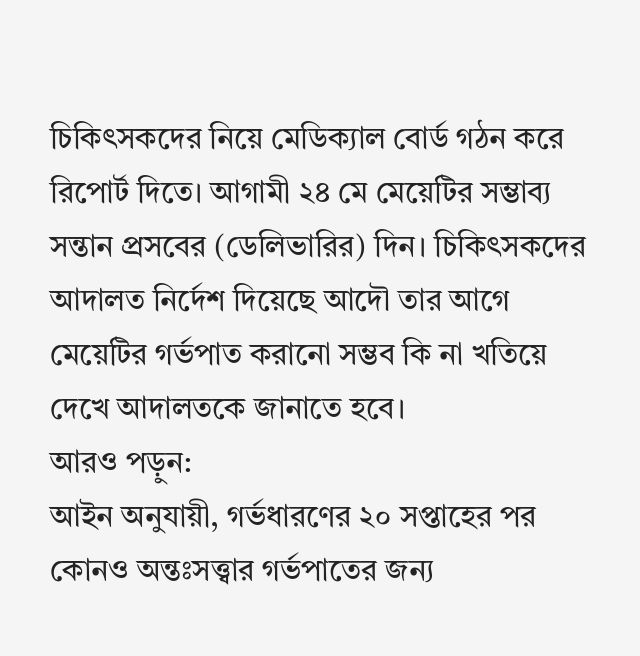চিকিৎসকদের নিয়ে মেডিক্যাল বোর্ড গঠন করে রিপোর্ট দিতে। আগামী ২৪ মে মেয়েটির সম্ভাব্য সন্তান প্রসবের (ডেলিভারির) দিন। চিকিৎসকদের আদালত নির্দেশ দিয়েছে আদৌ তার আগে মেয়েটির গর্ভপাত করানো সম্ভব কি না খতিয়ে দেখে আদালতকে জানাতে হবে।
আরও পড়ুন:
আইন অনুযায়ী, গর্ভধারণের ২০ সপ্তাহের পর কোনও অন্তঃসত্ত্বার গর্ভপাতের জন্য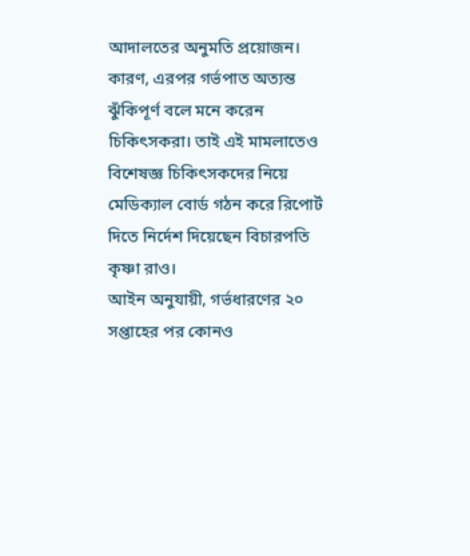আদালতের অনুমতি প্রয়োজন। কারণ, এরপর গর্ভপাত অত্যন্ত ঝুঁকিপূর্ণ বলে মনে করেন চিকিৎসকরা। তাই এই মামলাতেও বিশেষজ্ঞ চিকিৎসকদের নিয়ে মেডিক্যাল বোর্ড গঠন করে রিপোর্ট দিতে নির্দেশ দিয়েছেন বিচারপতি কৃষ্ণা রাও।
আইন অনুযায়ী, গর্ভধারণের ২০ সপ্তাহের পর কোনও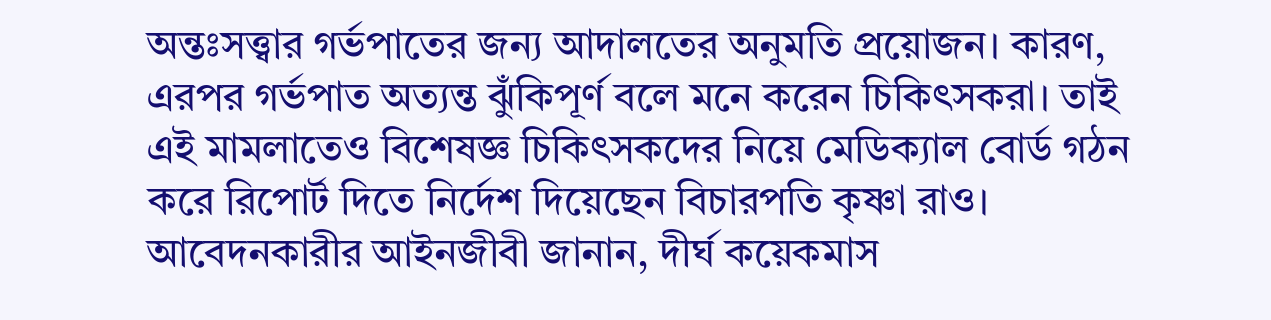অন্তঃসত্ত্বার গর্ভপাতের জন্য আদালতের অনুমতি প্রয়োজন। কারণ, এরপর গর্ভপাত অত্যন্ত ঝুঁকিপূর্ণ বলে মনে করেন চিকিৎসকরা। তাই এই মামলাতেও বিশেষজ্ঞ চিকিৎসকদের নিয়ে মেডিক্যাল বোর্ড গঠন করে রিপোর্ট দিতে নির্দেশ দিয়েছেন বিচারপতি কৃষ্ণা রাও। আবেদনকারীর আইনজীবী জানান, দীর্ঘ কয়েকমাস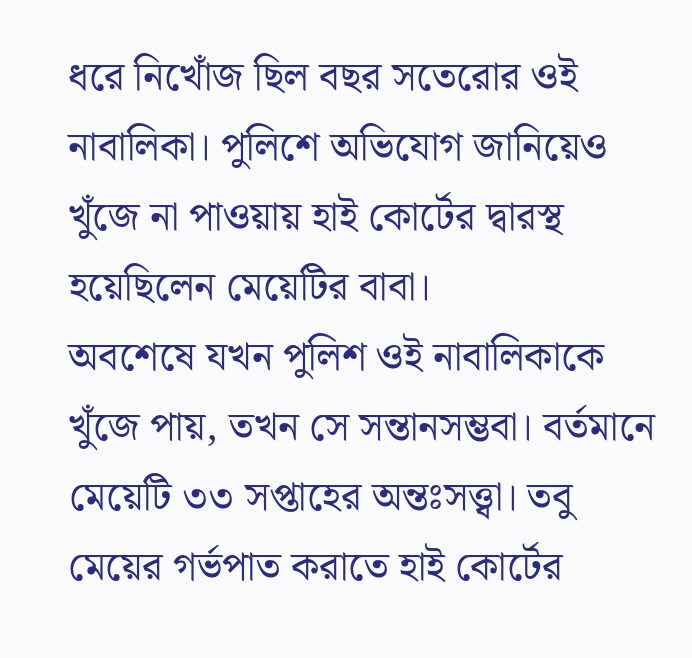ধরে নিখোঁজ ছিল বছর সতেরোর ওই নাবালিকা। পুলিশে অভিযোগ জানিয়েও খুঁজে না পাওয়ায় হাই কোর্টের দ্বারস্থ হয়েছিলেন মেয়েটির বাবা।
অবশেষে যখন পুলিশ ওই নাবালিকাকে খুঁজে পায়, তখন সে সন্তানসম্ভবা। বর্তমানে মেয়েটি ৩৩ সপ্তাহের অন্তঃসত্ত্বা। তবু মেয়ের গর্ভপাত করাতে হাই কোর্টের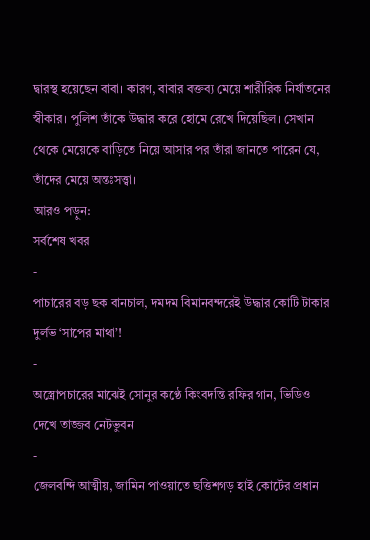দ্বারস্থ হয়েছেন বাবা। কারণ, বাবার বক্তব্য মেয়ে শারীরিক নির্যাতনের স্বীকার। পুলিশ তাঁকে উদ্ধার করে হোমে রেখে দিয়েছিল। সেখান থেকে মেয়েকে বাড়িতে নিয়ে আসার পর তাঁরা জানতে পারেন যে, তাঁদের মেয়ে অন্তঃসত্ত্বা।
আরও পড়ুন:
সর্বশেষ খবর
-
পাচারের বড় ছক বানচাল, দমদম বিমানবন্দরেই উদ্ধার কোটি টাকার দুর্লভ ‘সাপের মাথা’!
-
অস্ত্রোপচারের মাঝেই সোনুর কণ্ঠে কিংবদন্তি রফির গান, ভিডিও দেখে তাজ্জব নেটভুবন
-
জেলবন্দি আত্মীয়, জামিন পাওয়াতে ছত্তিশগড় হাই কোর্টের প্রধান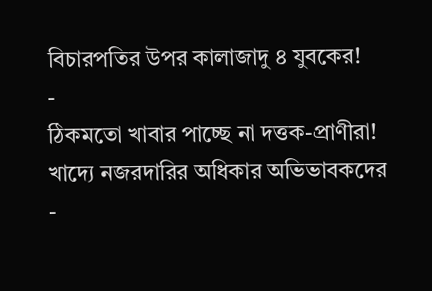বিচারপতির উপর কালাজাদু ৪ যুবকের!
-
ঠিকমতো খাবার পাচ্ছে না দত্তক-প্রাণীরা! খাদ্যে নজরদারির অধিকার অভিভাবকদের
-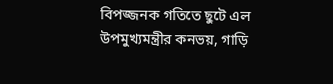বিপজ্জনক গতিতে ছুটে এল উপমুখ্যমন্ত্রীর কনভয়, গাড়ি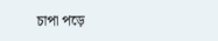চাপা পড়ে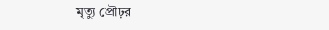মৃত্যু প্রৌঢ়র